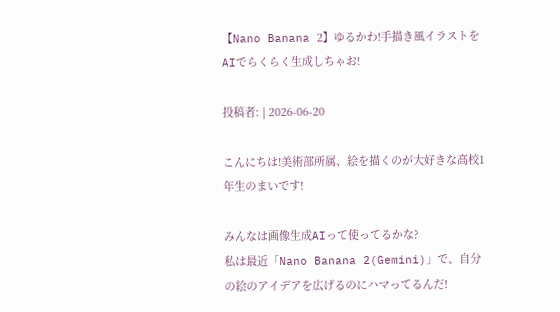【Nano Banana 2】ゆるかわ!手描き風イラストをAIでらくらく生成しちゃお!

投稿者: | 2026-06-20

こんにちは!美術部所属、絵を描くのが大好きな高校1年生のまいです!

みんなは画像生成AIって使ってるかな?
私は最近「Nano Banana 2(Gemini)」で、自分の絵のアイデアを広げるのにハマってるんだ!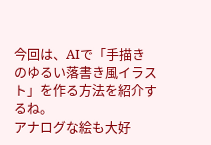今回は、AIで「手描きのゆるい落書き風イラスト」を作る方法を紹介するね。
アナログな絵も大好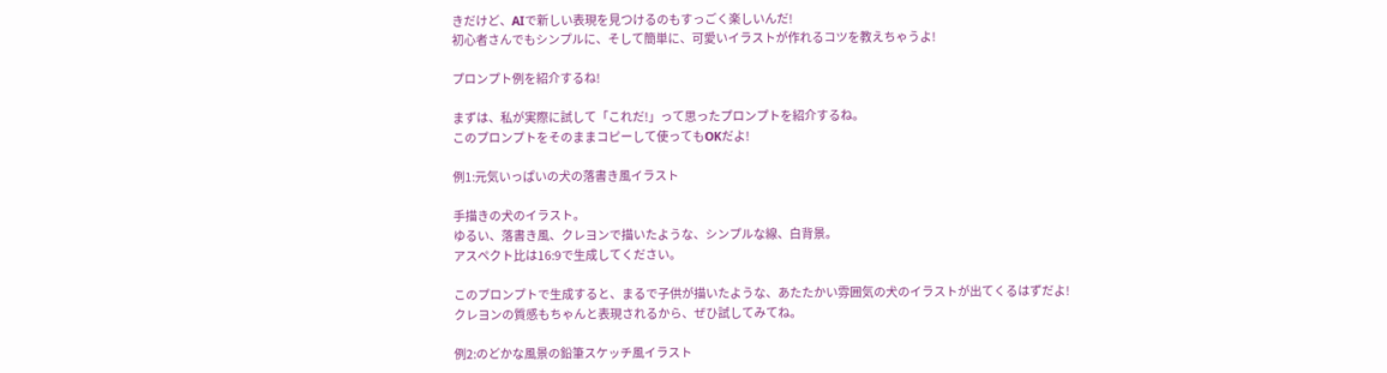きだけど、AIで新しい表現を見つけるのもすっごく楽しいんだ!
初心者さんでもシンプルに、そして簡単に、可愛いイラストが作れるコツを教えちゃうよ!

プロンプト例を紹介するね!

まずは、私が実際に試して「これだ!」って思ったプロンプトを紹介するね。
このプロンプトをそのままコピーして使ってもOKだよ!

例1:元気いっぱいの犬の落書き風イラスト

手描きの犬のイラスト。
ゆるい、落書き風、クレヨンで描いたような、シンプルな線、白背景。
アスペクト比は16:9で生成してください。

このプロンプトで生成すると、まるで子供が描いたような、あたたかい雰囲気の犬のイラストが出てくるはずだよ!
クレヨンの質感もちゃんと表現されるから、ぜひ試してみてね。

例2:のどかな風景の鉛筆スケッチ風イラスト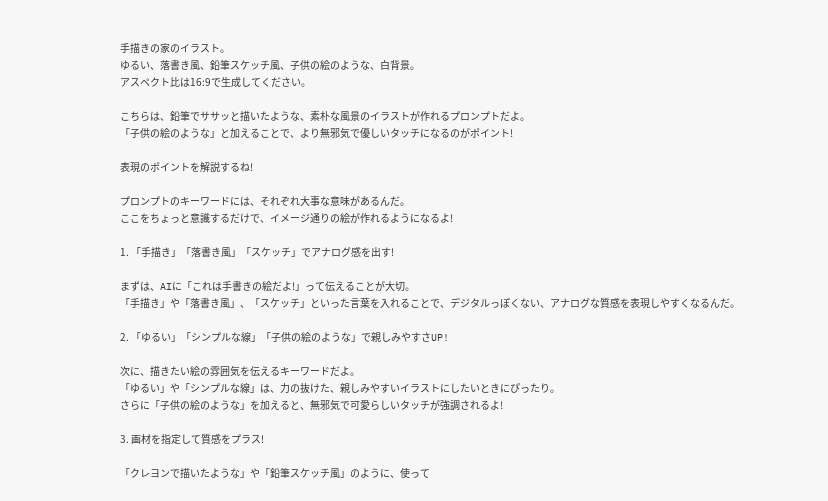手描きの家のイラスト。
ゆるい、落書き風、鉛筆スケッチ風、子供の絵のような、白背景。
アスペクト比は16:9で生成してください。

こちらは、鉛筆でササッと描いたような、素朴な風景のイラストが作れるプロンプトだよ。
「子供の絵のような」と加えることで、より無邪気で優しいタッチになるのがポイント!

表現のポイントを解説するね!

プロンプトのキーワードには、それぞれ大事な意味があるんだ。
ここをちょっと意識するだけで、イメージ通りの絵が作れるようになるよ!

1. 「手描き」「落書き風」「スケッチ」でアナログ感を出す!

まずは、AIに「これは手書きの絵だよ!」って伝えることが大切。
「手描き」や「落書き風」、「スケッチ」といった言葉を入れることで、デジタルっぽくない、アナログな質感を表現しやすくなるんだ。

2. 「ゆるい」「シンプルな線」「子供の絵のような」で親しみやすさUP!

次に、描きたい絵の雰囲気を伝えるキーワードだよ。
「ゆるい」や「シンプルな線」は、力の抜けた、親しみやすいイラストにしたいときにぴったり。
さらに「子供の絵のような」を加えると、無邪気で可愛らしいタッチが強調されるよ!

3. 画材を指定して質感をプラス!

「クレヨンで描いたような」や「鉛筆スケッチ風」のように、使って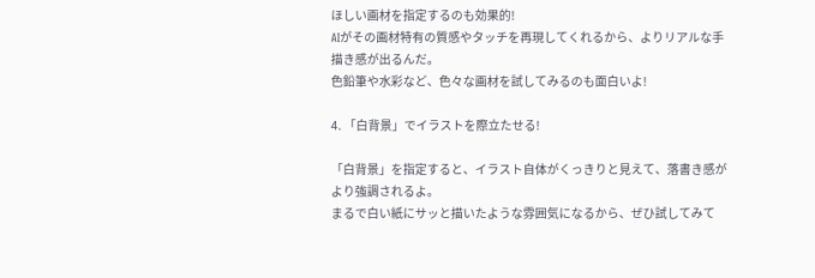ほしい画材を指定するのも効果的!
AIがその画材特有の質感やタッチを再現してくれるから、よりリアルな手描き感が出るんだ。
色鉛筆や水彩など、色々な画材を試してみるのも面白いよ!

4. 「白背景」でイラストを際立たせる!

「白背景」を指定すると、イラスト自体がくっきりと見えて、落書き感がより強調されるよ。
まるで白い紙にサッと描いたような雰囲気になるから、ぜひ試してみて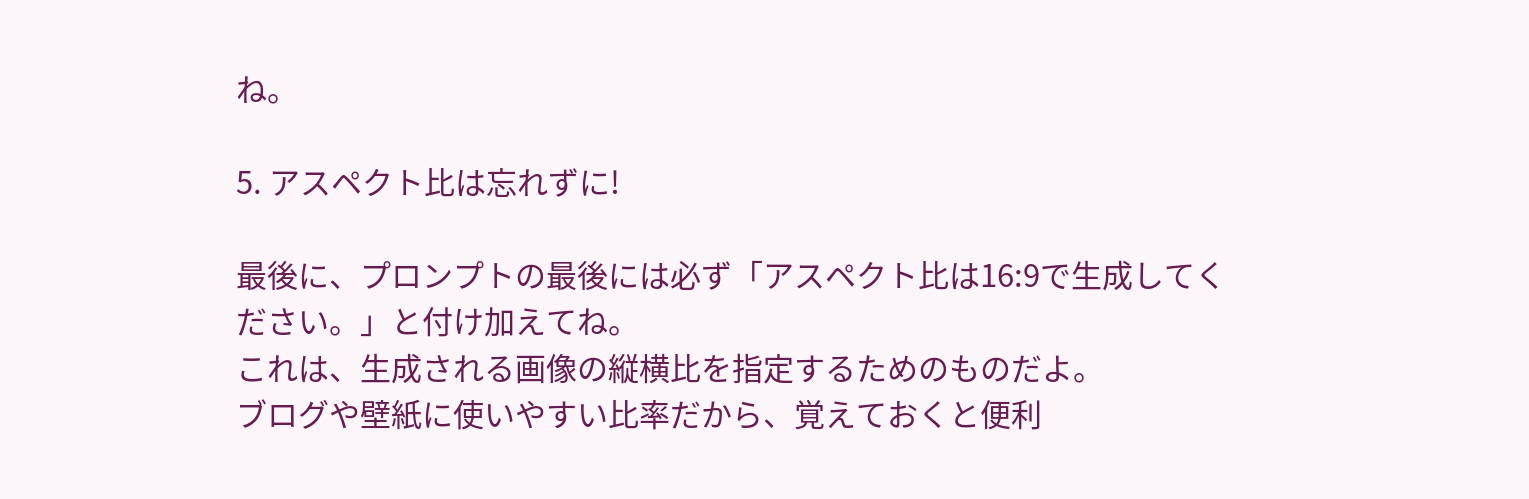ね。

5. アスペクト比は忘れずに!

最後に、プロンプトの最後には必ず「アスペクト比は16:9で生成してください。」と付け加えてね。
これは、生成される画像の縦横比を指定するためのものだよ。
ブログや壁紙に使いやすい比率だから、覚えておくと便利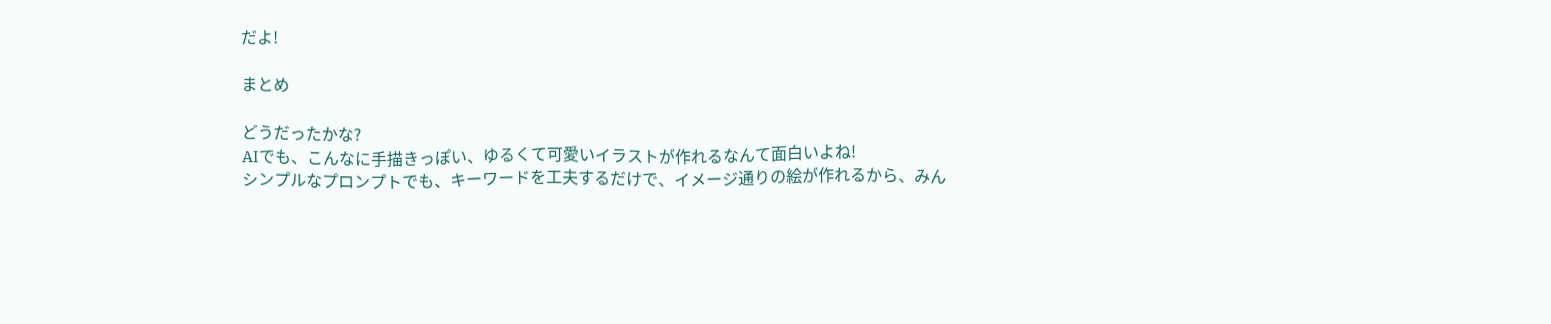だよ!

まとめ

どうだったかな?
AIでも、こんなに手描きっぽい、ゆるくて可愛いイラストが作れるなんて面白いよね!
シンプルなプロンプトでも、キーワードを工夫するだけで、イメージ通りの絵が作れるから、みん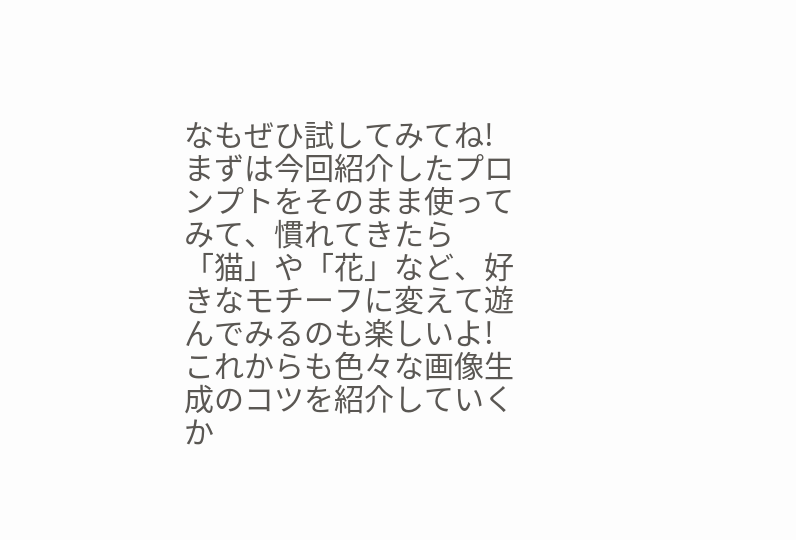なもぜひ試してみてね!
まずは今回紹介したプロンプトをそのまま使ってみて、慣れてきたら「猫」や「花」など、好きなモチーフに変えて遊んでみるのも楽しいよ!
これからも色々な画像生成のコツを紹介していくか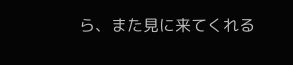ら、また見に来てくれる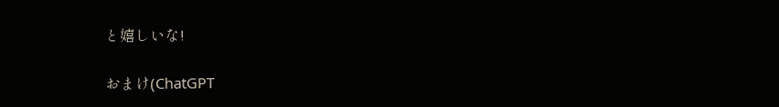と嬉しいな!

おまけ(ChatGPT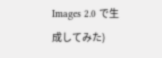Images 2.0 で生成してみた)